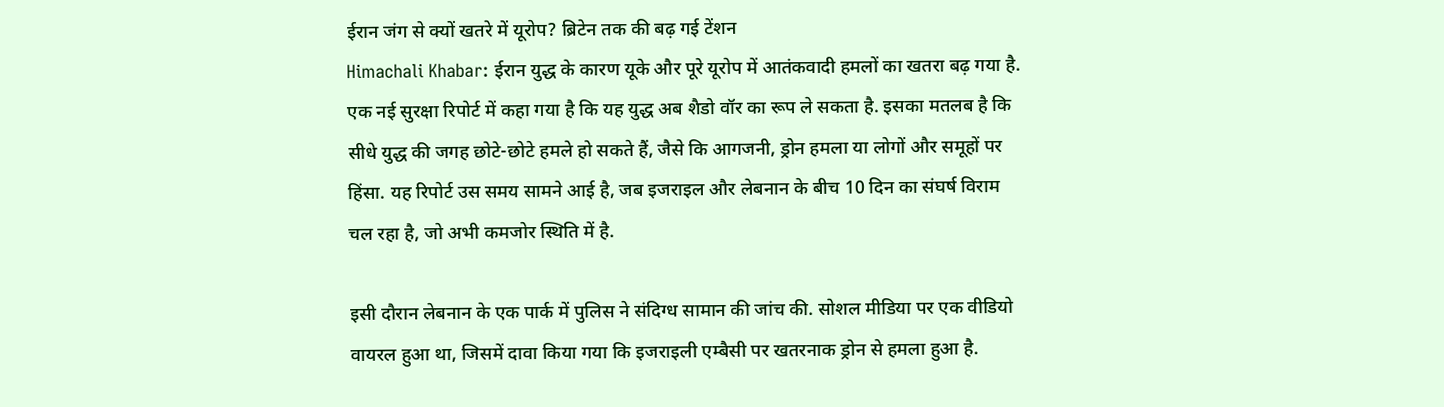ईरान जंग से क्यों खतरे में यूरोप? ब्रिटेन तक की बढ़ गई टेंशन
Himachali Khabar: ईरान युद्ध के कारण यूके और पूरे यूरोप में आतंकवादी हमलों का खतरा बढ़ गया है. एक नई सुरक्षा रिपोर्ट में कहा गया है कि यह युद्ध अब शैडो वॉर का रूप ले सकता है. इसका मतलब है कि सीधे युद्ध की जगह छोटे-छोटे हमले हो सकते हैं, जैसे कि आगजनी, ड्रोन हमला या लोगों और समूहों पर हिंसा. यह रिपोर्ट उस समय सामने आई है, जब इजराइल और लेबनान के बीच 10 दिन का संघर्ष विराम चल रहा है, जो अभी कमजोर स्थिति में है.

इसी दौरान लेबनान के एक पार्क में पुलिस ने संदिग्ध सामान की जांच की. सोशल मीडिया पर एक वीडियो वायरल हुआ था, जिसमें दावा किया गया कि इजराइली एम्बैसी पर खतरनाक ड्रोन से हमला हुआ है.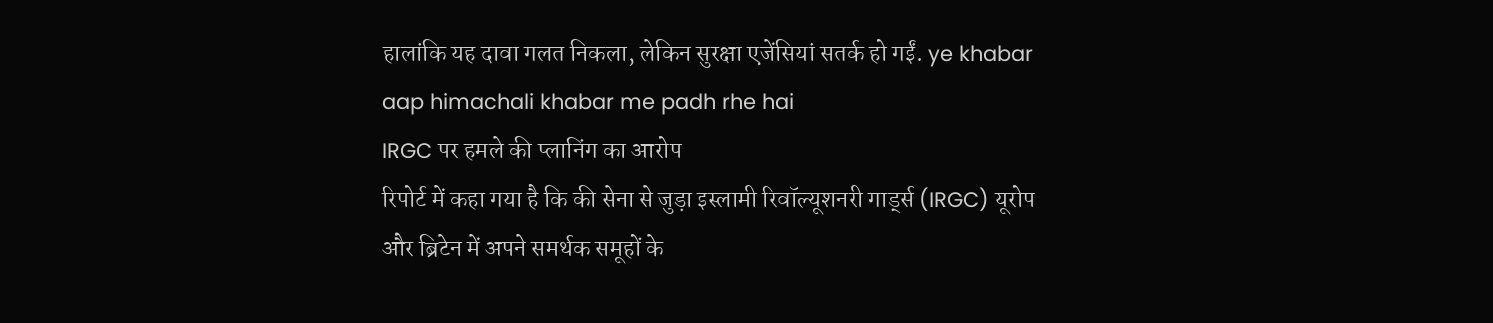हालांकि यह दावा गलत निकला, लेकिन सुरक्षा एजेंसियां सतर्क हो गईं. ye khabar aap himachali khabar me padh rhe hai
IRGC पर हमले की प्लानिंग का आरोप
रिपोर्ट में कहा गया है कि की सेना से जुड़ा इस्लामी रिवॉल्यूशनरी गार्ड्स (IRGC) यूरोप और ब्रिटेन में अपने समर्थक समूहों के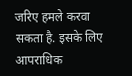जरिए हमले करवा सकता है. इसके लिए आपराधिक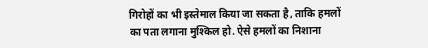गिरोहों का भी इस्तेमाल किया जा सकता है, ताकि हमलों का पता लगाना मुश्किल हो. ऐसे हमलों का निशाना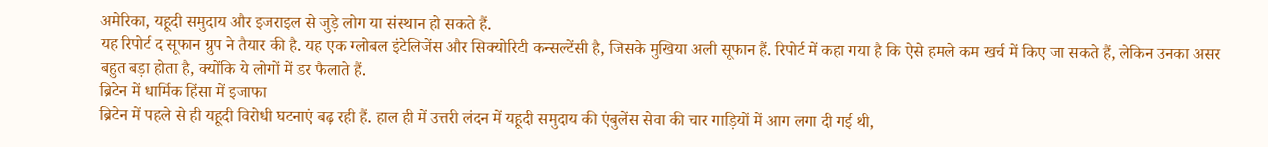अमेरिका, यहूदी समुदाय और इजराइल से जुड़े लोग या संस्थान हो सकते हैं.
यह रिपोर्ट द सूफान ग्रुप ने तैयार की है. यह एक ग्लोबल इंटेलिजेंस और सिक्योरिटी कन्सल्टेंसी है, जिसके मुखिया अली सूफान हैं. रिपोर्ट में कहा गया है कि ऐसे हमले कम खर्च में किए जा सकते हैं, लेकिन उनका असर बहुत बड़ा होता है, क्योंकि ये लोगों में डर फैलाते हैं.
ब्रिटेन में धार्मिक हिंसा में इजाफा
ब्रिटेन में पहले से ही यहूदी विरोधी घटनाएं बढ़ रही हैं. हाल ही में उत्तरी लंदन में यहूदी समुदाय की एंबुलेंस सेवा की चार गाड़ियों में आग लगा दी गई थी,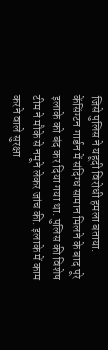जिसे पुलिस ने यहूदी विरोधी हमला बताया. केंसिंग्टन गार्डन में संदिग्ध सामान मिलने के बाद पूरे इलाके को बंद कर दिया गया था. पुलिस की विशेष टीम ने मौके से नमूने लेकर जांच की. इलाके में काम करने वाले सुरक्षा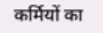कर्मियों का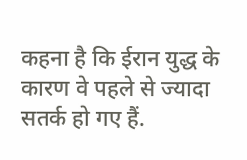कहना है कि ईरान युद्ध के कारण वे पहले से ज्यादा सतर्क हो गए हैं.